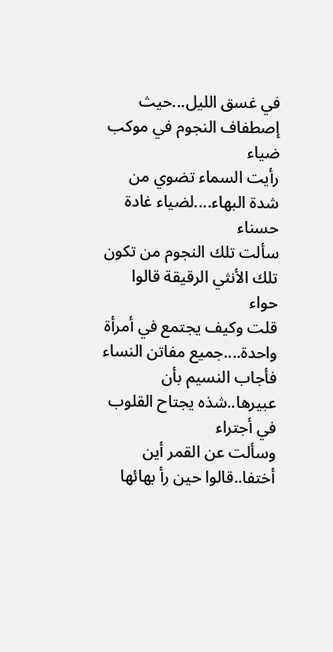في غسق الليل...حيث إصطفاف النجوم في موكب ضياء
رأيت السماء تضوي من شدة البهاء....لضياء غادة حسناء
سألت تلك النجوم من تكون تلك الأنثي الرقيقة قالوا حواء
قلت وكيف يجتمع في أمرأة واحدة....جميع مفاتن النساء
فأجاب النسيم بأن عبيرها..شذه يجتاح القلوب في أجتراء
وسألت عن القمر أين أختفا..قالوا حين رأ بهائها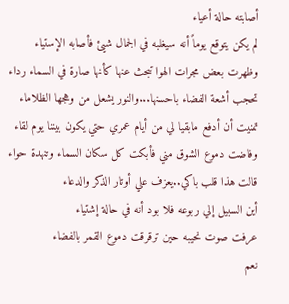أصابته حالة أعياء
لم يكن يتوقع يوماً أنه سيغلبه في الجمال شيئ فأصابه الإستياء
وظهرت بعض مجرات الهوا تبحث عنها كأنها صارة في السماء رداء
تحجب أشعة الفضاء باحسنها...والنور يشعل من وهجها الظلاماء
تمنيت أن أدفع مابقيا لي من أيام عمري حتي يكون بيننا يوم لقاء
وفاضت دموع الشوق مني فأبكت كل سكان السماء وتنهدة حواء
قالت هذا قلب باكي..يعزف علي أوتار الذكر والدعاء
أين السبيل إلي ربوعه فلا بود أنه في حالة إشتياء
عرفت صوت نحيبه حين ترقرقت دموع القمر بالفضاء
نعم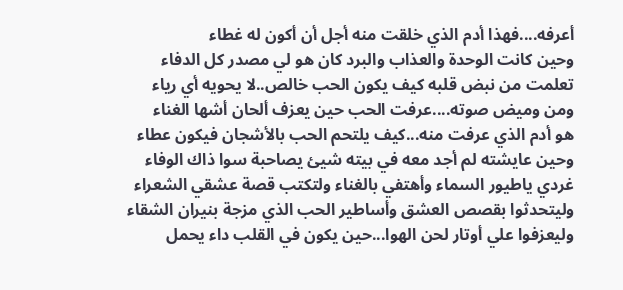أعرفه....فهذا أدم الذي خلقت منه أجل أن أكون له غطاء
وحين كانت الوحدة والعذاب والبرد كان هو لي مصدر كل الدفاء
تعلمت من نبض قلبه كيف يكون الحب خالص..لا يحويه أي رياء
ومن وميض صوته....عرفت الحب حين يعزف ألحان أشها الغناء
هو أدم الذي عرفت منه...كيف يلتحم الحب بالأشجان فيكون عطاء
وحين عايشته لم أجد معه في بيته شيئ يصاحبة سوا ذاك الوفاء
غردي ياطيور السماء وأهتفي بالغناء ولتكتب قصة عشقي الشعراء
وليتحدثوا بقصص العشق وأساطير الحب الذي مزجة بنيران الشقاء
وليعزفوا علي أوتار لحن الهوا...حين يكون في القلب داء يحمل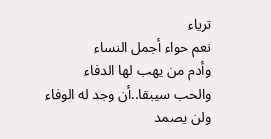ترياء
نعم حواء أجمل النساء
وأدم من يهب لها الدفاء
والحب سيبقا..أن وجد له الوفاء
ولن يصمد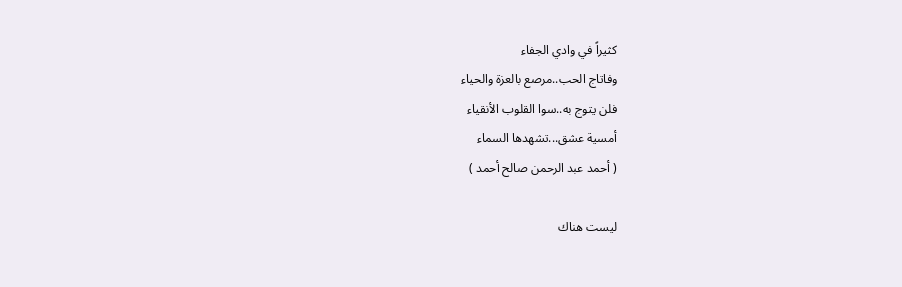كثيراً في وادي الجفاء
وفاتاج الحب..مرصع بالعزة والحياء
فلن يتوج به..سوا القلوب الأنقياء
أمسية عشق...تشهدها السماء
( أحمد عبد الرحمن صالح أحمد )

ليست هناك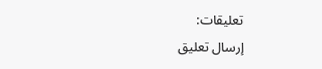تعليقات:
إرسال تعليق